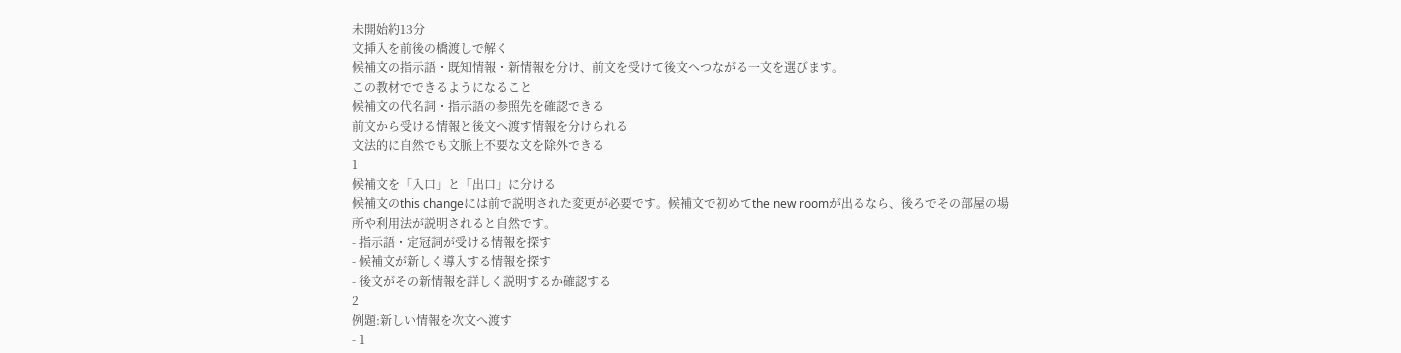未開始約13分
文挿入を前後の橋渡しで解く
候補文の指示語・既知情報・新情報を分け、前文を受けて後文へつながる一文を選びます。
この教材でできるようになること
候補文の代名詞・指示語の参照先を確認できる
前文から受ける情報と後文へ渡す情報を分けられる
文法的に自然でも文脈上不要な文を除外できる
1
候補文を「入口」と「出口」に分ける
候補文のthis changeには前で説明された変更が必要です。候補文で初めてthe new roomが出るなら、後ろでその部屋の場所や利用法が説明されると自然です。
- 指示語・定冠詞が受ける情報を探す
- 候補文が新しく導入する情報を探す
- 後文がその新情報を詳しく説明するか確認する
2
例題:新しい情報を次文へ渡す
- 1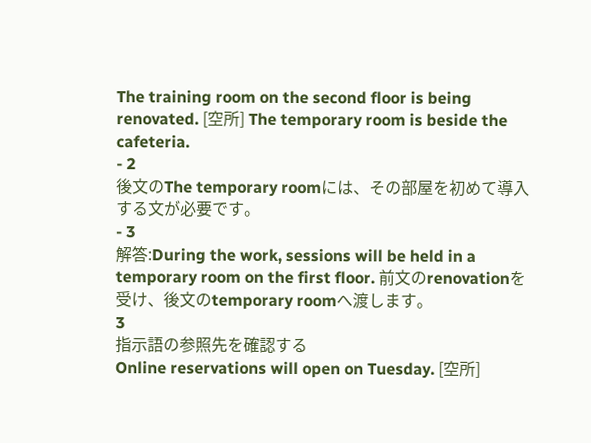The training room on the second floor is being renovated. [空所] The temporary room is beside the cafeteria.
- 2
後文のThe temporary roomには、その部屋を初めて導入する文が必要です。
- 3
解答:During the work, sessions will be held in a temporary room on the first floor. 前文のrenovationを受け、後文のtemporary roomへ渡します。
3
指示語の参照先を確認する
Online reservations will open on Tuesday. [空所]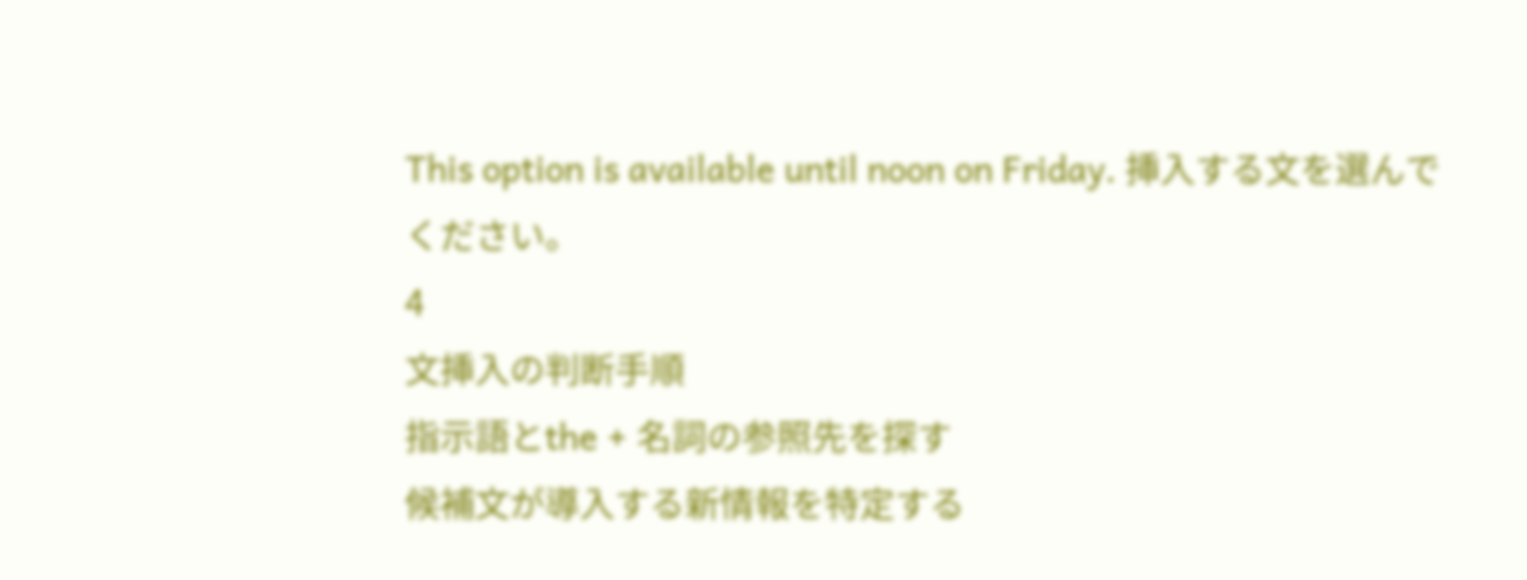This option is available until noon on Friday. 挿入する文を選んでください。
4
文挿入の判断手順
指示語とthe + 名詞の参照先を探す
候補文が導入する新情報を特定する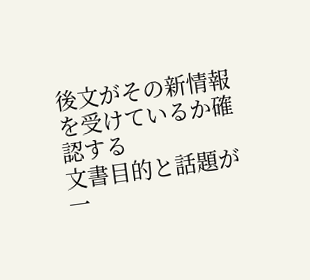後文がその新情報を受けているか確認する
文書目的と話題が一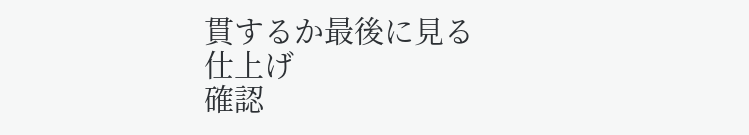貫するか最後に見る
仕上げ
確認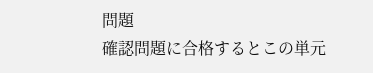問題
確認問題に合格するとこの単元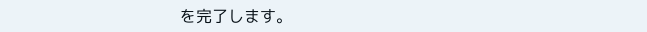を完了します。